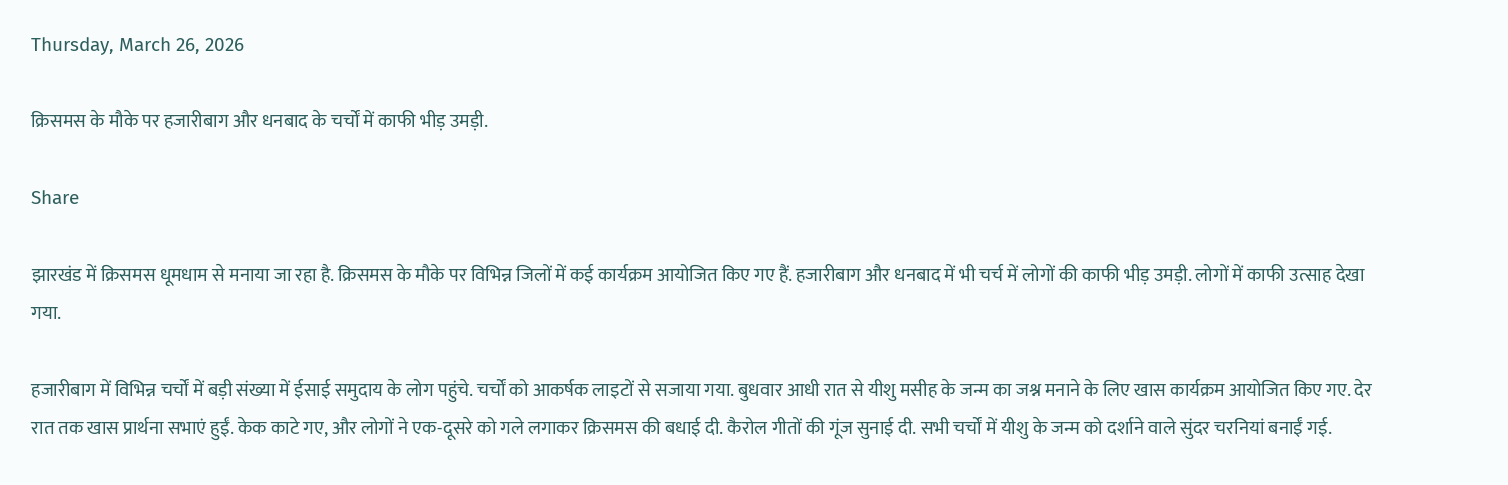Thursday, March 26, 2026

क्रिसमस के मौके पर हजारीबाग और धनबाद के चर्चों में काफी भीड़ उमड़ी.

Share

झारखंड में क्रिसमस धूमधाम से मनाया जा रहा है. क्रिसमस के मौके पर विभिन्न जिलों में कई कार्यक्रम आयोजित किए गए हैं. हजारीबाग और धनबाद में भी चर्च में लोगों की काफी भीड़ उमड़ी. लोगों में काफी उत्साह देखा गया.

हजारीबाग में विभिन्न चर्चों में बड़ी संख्या में ईसाई समुदाय के लोग पहुंचे. चर्चों को आकर्षक लाइटों से सजाया गया. बुधवार आधी रात से यीशु मसीह के जन्म का जश्न मनाने के लिए खास कार्यक्रम आयोजित किए गए. देर रात तक खास प्रार्थना सभाएं हुईं. केक काटे गए, और लोगों ने एक-दूसरे को गले लगाकर क्रिसमस की बधाई दी. कैरोल गीतों की गूंज सुनाई दी. सभी चर्चों में यीशु के जन्म को दर्शाने वाले सुंदर चरनियां बनाईं गई.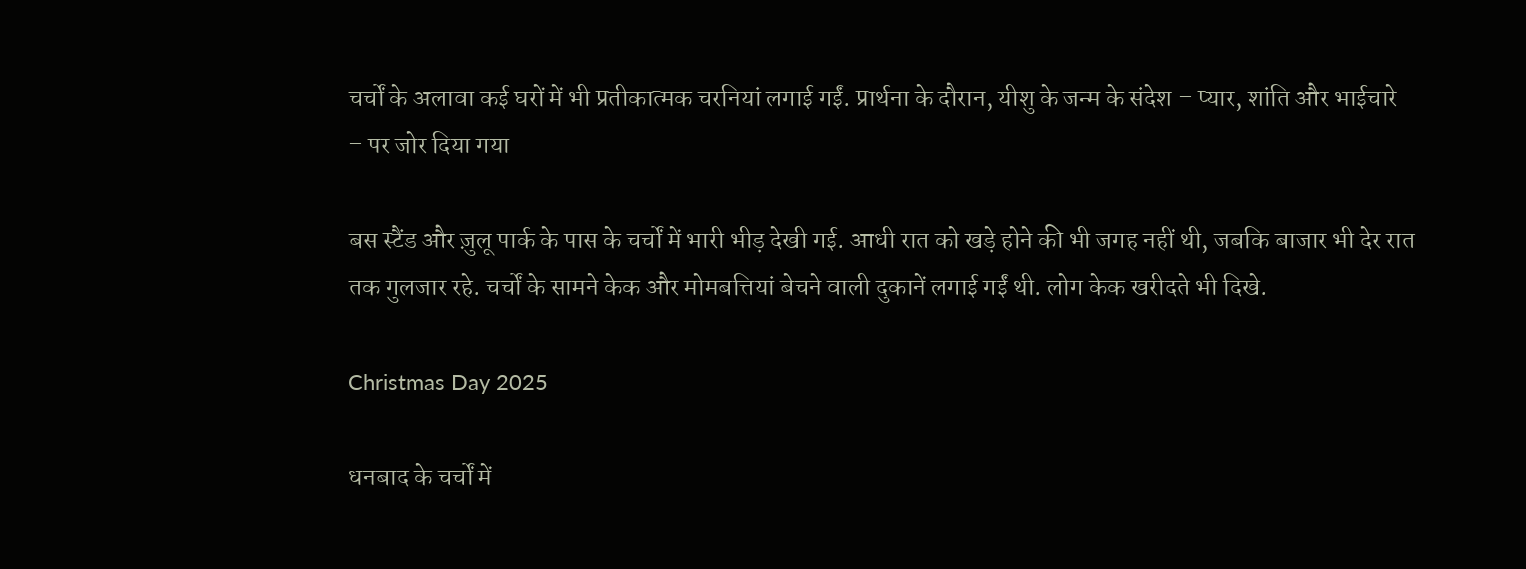चर्चों के अलावा कई घरों में भी प्रतीकात्मक चरनियां लगाई गईं. प्रार्थना के दौरान, यीशु के जन्म के संदेश – प्यार, शांति और भाईचारे – पर जोर दिया गया

बस स्टैंड और ज़ुलू पार्क के पास के चर्चों में भारी भीड़ देखी गई. आधी रात को खड़े होने की भी जगह नहीं थी, जबकि बाजार भी देर रात तक गुलजार रहे. चर्चों के सामने केक और मोमबत्तियां बेचने वाली दुकानें लगाई गईं थी. लोग केक खरीदते भी दिखे.

Christmas Day 2025

धनबाद के चर्चों में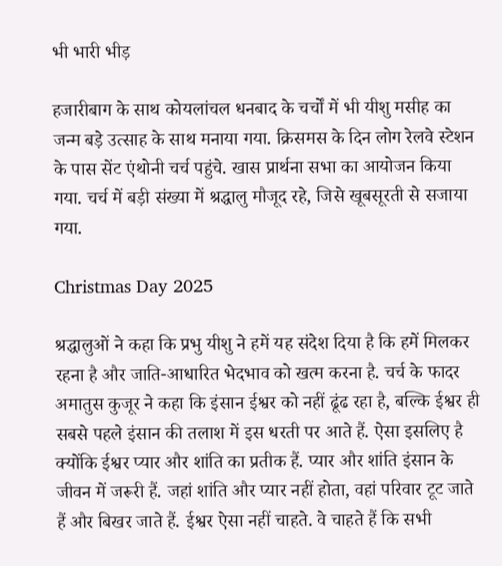भी भारी भीड़

हजारीबाग के साथ कोयलांचल धनबाद के चर्चों में भी यीशु मसीह का जन्म बड़े उत्साह के साथ मनाया गया. क्रिसमस के दिन लोग रेलवे स्टेशन के पास सेंट एंथोनी चर्च पहुंचे. खास प्रार्थना सभा का आयोजन किया गया. चर्च में बड़ी संख्या में श्रद्धालु मौजूद रहे, जिसे खूबसूरती से सजाया गया.

Christmas Day 2025

श्रद्धालुओं ने कहा कि प्रभु यीशु ने हमें यह संदेश दिया है कि हमें मिलकर रहना है और जाति-आधारित भेदभाव को खत्म करना है. चर्च के फादर अमातुस कुजूर ने कहा कि इंसान ईश्वर को नहीं ढूंढ रहा है, बल्कि ईश्वर ही सबसे पहले इंसान की तलाश में इस धरती पर आते हैं. ऐसा इसलिए है क्योंकि ईश्वर प्यार और शांति का प्रतीक हैं. प्यार और शांति इंसान के जीवन में जरूरी हैं. जहां शांति और प्यार नहीं होता, वहां परिवार टूट जाते हैं और बिखर जाते हैं. ईश्वर ऐसा नहीं चाहते. वे चाहते हैं कि सभी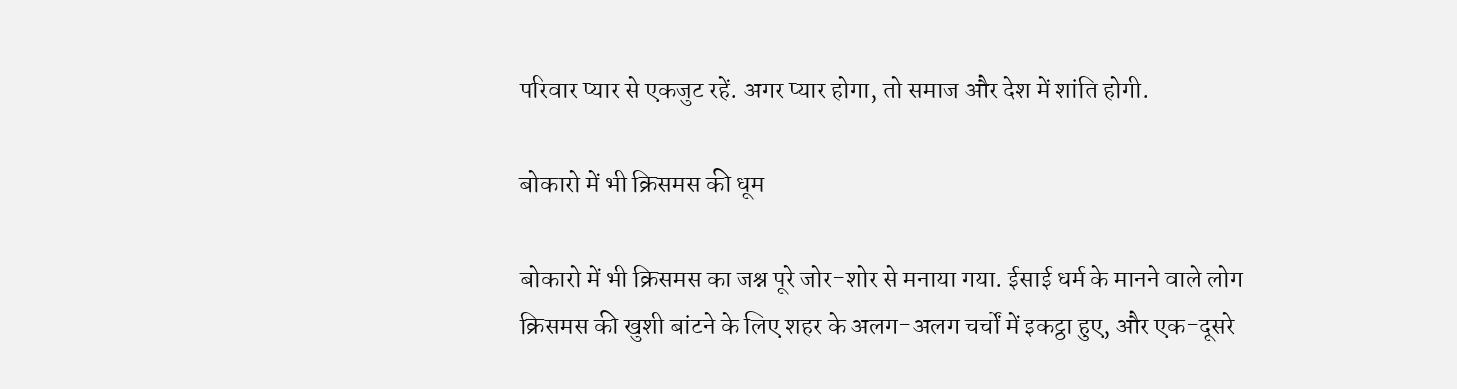परिवार प्यार से एकजुट रहें. अगर प्यार होगा, तो समाज और देश में शांति होगी.

बोकारो में भी क्रिसमस की धूम

बोकारो में भी क्रिसमस का जश्न पूरे जोर-शोर से मनाया गया. ईसाई धर्म के मानने वाले लोग क्रिसमस की खुशी बांटने के लिए शहर के अलग-अलग चर्चों में इकट्ठा हुए, और एक-दूसरे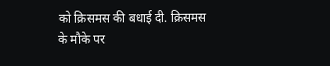को क्रिसमस की बधाई दी. क्रिसमस के मौके पर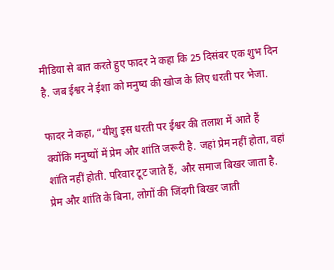मीडिया से बात करते हुए फादर ने कहा कि 25 दिसंबर एक शुभ दिन है. जब ईश्वर ने ईशा को मनुष्य की खोज के लिए धरती पर भेजा.

फादर ने कहा, “यीशु इस धरती पर ईश्वर की तलाश में आते हैं क्योंकि मनुष्यों में प्रेम और शांति जरूरी है. जहां प्रेम नहीं होता, वहां शांति नहीं होती. परिवार टूट जाते हैं, और समाज बिखर जाता है. प्रेम और शांति के बिना, लोगों की जिंदगी बिखर जाती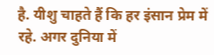है. यीशु चाहते हैं कि हर इंसान प्रेम में रहे. अगर दुनिया में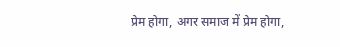प्रेम होगा, अगर समाज में प्रेम होगा,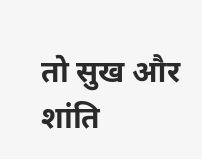तो सुख और शांति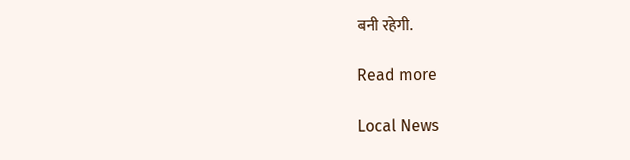बनी रहेगी.

Read more

Local News